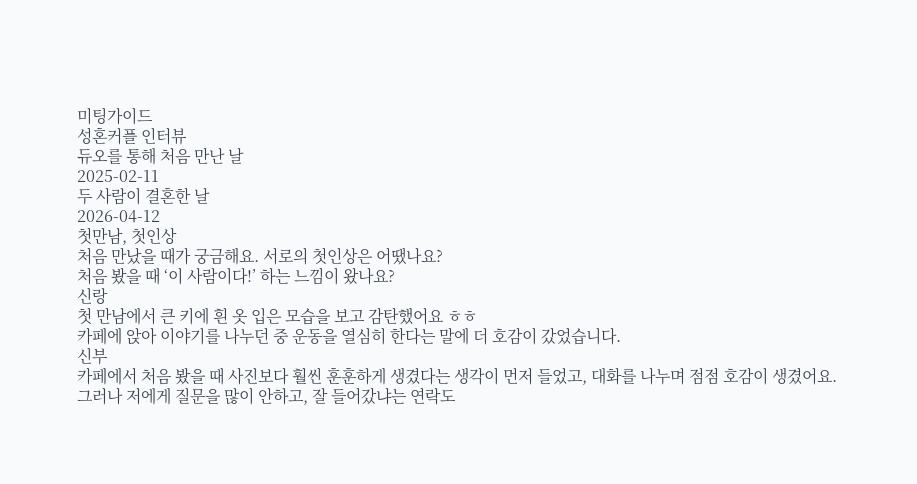미팅가이드
성혼커플 인터뷰
듀오를 통해 처음 만난 날
2025-02-11
두 사람이 결혼한 날
2026-04-12
첫만남, 첫인상
처음 만났을 때가 궁금해요. 서로의 첫인상은 어땠나요?
처음 봤을 때 ‘이 사람이다!’ 하는 느낌이 왔나요?
신랑
첫 만남에서 큰 키에 흰 옷 입은 모습을 보고 감탄했어요 ㅎㅎ
카페에 앉아 이야기를 나누던 중 운동을 열심히 한다는 말에 더 호감이 갔었습니다.
신부
카페에서 처음 봤을 때 사진보다 훨씬 훈훈하게 생겼다는 생각이 먼저 들었고, 대화를 나누며 점점 호감이 생겼어요.
그러나 저에게 질문을 많이 안하고, 잘 들어갔냐는 연락도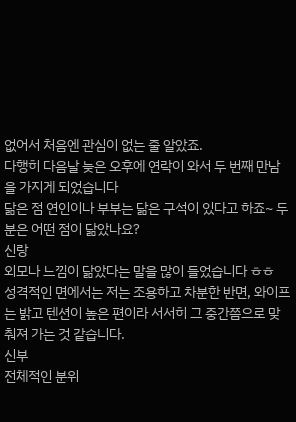없어서 처음엔 관심이 없는 줄 알았죠.
다행히 다음날 늦은 오후에 연락이 와서 두 번째 만남을 가지게 되었습니다
닮은 점 연인이나 부부는 닮은 구석이 있다고 하죠~ 두 분은 어떤 점이 닮았나요?
신랑
외모나 느낌이 닮았다는 말을 많이 들었습니다 ㅎㅎ
성격적인 면에서는 저는 조용하고 차분한 반면, 와이프는 밝고 텐션이 높은 편이라 서서히 그 중간쯤으로 맞춰져 가는 것 같습니다.
신부
전체적인 분위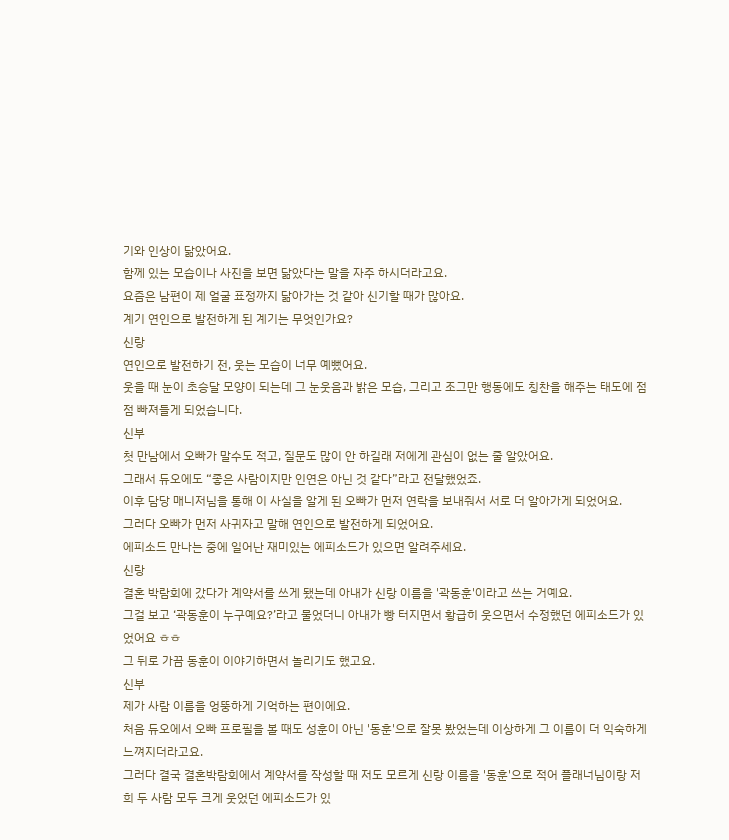기와 인상이 닮았어요.
함께 있는 모습이나 사진을 보면 닮았다는 말을 자주 하시더라고요.
요즘은 남편이 제 얼굴 표정까지 닮아가는 것 같아 신기할 때가 많아요.
계기 연인으로 발전하게 된 계기는 무엇인가요?
신랑
연인으로 발전하기 전, 웃는 모습이 너무 예뻤어요.
웃을 때 눈이 초승달 모양이 되는데 그 눈웃음과 밝은 모습, 그리고 조그만 행동에도 칭찬을 해주는 태도에 점점 빠져들게 되었습니다.
신부
첫 만남에서 오빠가 말수도 적고, 질문도 많이 안 하길래 저에게 관심이 없는 줄 알았어요.
그래서 듀오에도 “좋은 사람이지만 인연은 아닌 것 같다”라고 전달했었죠.
이후 담당 매니저님을 통해 이 사실을 알게 된 오빠가 먼저 연락을 보내줘서 서로 더 알아가게 되었어요.
그러다 오빠가 먼저 사귀자고 말해 연인으로 발전하게 되었어요.
에피소드 만나는 중에 일어난 재미있는 에피소드가 있으면 알려주세요.
신랑
결혼 박람회에 갔다가 계약서를 쓰게 됐는데 아내가 신랑 이름을 '곽동훈'이라고 쓰는 거예요.
그걸 보고 ‘곽동훈이 누구예요?’라고 물었더니 아내가 빵 터지면서 황급히 웃으면서 수정했던 에피소드가 있었어요 ㅎㅎ
그 뒤로 가끔 동훈이 이야기하면서 놀리기도 했고요.
신부
제가 사람 이름을 엉뚱하게 기억하는 편이에요.
처음 듀오에서 오빠 프로필을 볼 때도 성훈이 아닌 '동훈'으로 잘못 봤었는데 이상하게 그 이름이 더 익숙하게 느껴지더라고요.
그러다 결국 결혼박람회에서 계약서를 작성할 때 저도 모르게 신랑 이름을 '동훈'으로 적어 플래너님이랑 저희 두 사람 모두 크게 웃었던 에피소드가 있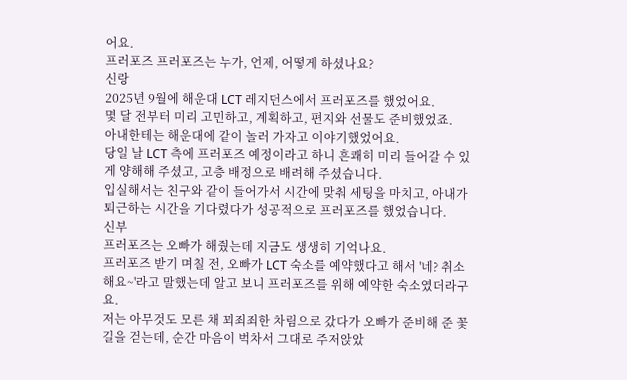어요.
프러포즈 프러포즈는 누가, 언제, 어떻게 하셨나요?
신랑
2025년 9월에 해운대 LCT 레지던스에서 프러포즈를 했었어요.
몇 달 전부터 미리 고민하고, 계획하고, 편지와 선물도 준비했었죠.
아내한테는 해운대에 같이 놀러 가자고 이야기했었어요.
당일 날 LCT 측에 프러포즈 예정이라고 하니 흔쾌히 미리 들어갈 수 있게 양해해 주셨고, 고층 배정으로 배려해 주셨습니다.
입실해서는 친구와 같이 들어가서 시간에 맞춰 세팅을 마치고, 아내가 퇴근하는 시간을 기다렸다가 성공적으로 프러포즈를 했었습니다.
신부
프러포즈는 오빠가 해줬는데 지금도 생생히 기억나요.
프러포즈 받기 며칠 전, 오빠가 LCT 숙소를 예약했다고 해서 '네? 취소해요~'라고 말했는데 알고 보니 프러포즈를 위해 예약한 숙소였더라구요.
저는 아무것도 모른 채 꾀죄죄한 차림으로 갔다가 오빠가 준비해 준 꽃길을 걷는데, 순간 마음이 벅차서 그대로 주저앉았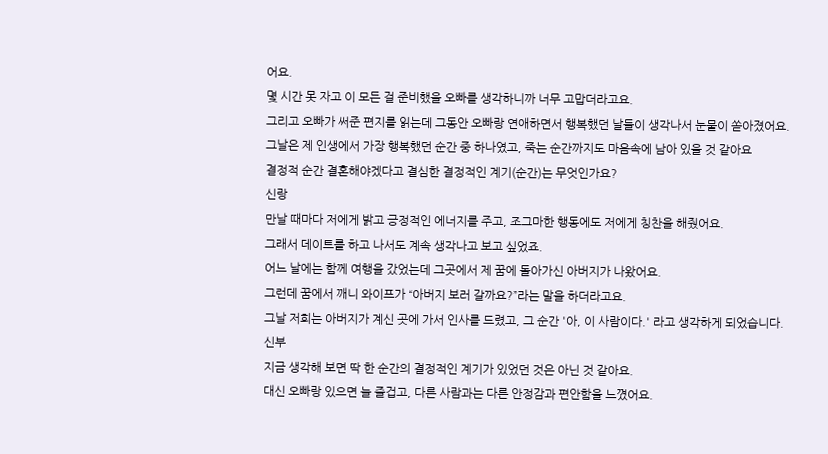어요.
몇 시간 못 자고 이 모든 걸 준비했을 오빠를 생각하니까 너무 고맙더라고요.
그리고 오빠가 써준 편지를 읽는데 그동안 오빠랑 연애하면서 행복했던 날들이 생각나서 눈물이 쏟아졌어요.
그날은 제 인생에서 가장 행복했던 순간 중 하나였고, 죽는 순간까지도 마음속에 남아 있을 것 같아요
결정적 순간 결혼해야겠다고 결심한 결정적인 계기(순간)는 무엇인가요?
신랑
만날 때마다 저에게 밝고 긍정적인 에너지를 주고, 조그마한 행동에도 저에게 칭찬을 해줬어요.
그래서 데이트를 하고 나서도 계속 생각나고 보고 싶었죠.
어느 날에는 함께 여행을 갔었는데 그곳에서 제 꿈에 돌아가신 아버지가 나왔어요.
그런데 꿈에서 깨니 와이프가 “아버지 보러 갈까요?”라는 말을 하더라고요.
그날 저희는 아버지가 계신 곳에 가서 인사를 드렸고, 그 순간 '아, 이 사람이다.' 라고 생각하게 되었습니다.
신부
지금 생각해 보면 딱 한 순간의 결정적인 계기가 있었던 것은 아닌 것 같아요.
대신 오빠랑 있으면 늘 즐겁고, 다른 사람과는 다른 안정감과 편안함을 느꼈어요.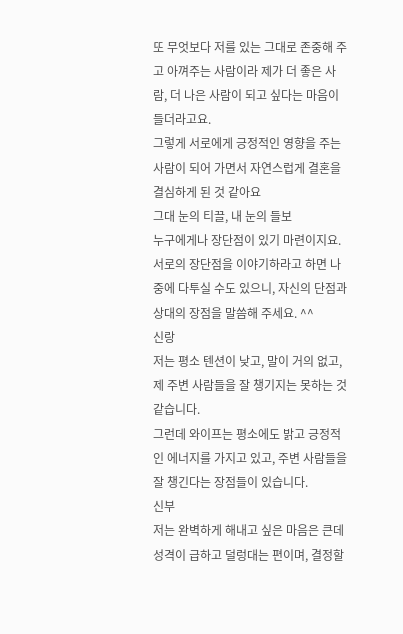또 무엇보다 저를 있는 그대로 존중해 주고 아껴주는 사람이라 제가 더 좋은 사람, 더 나은 사람이 되고 싶다는 마음이 들더라고요.
그렇게 서로에게 긍정적인 영향을 주는 사람이 되어 가면서 자연스럽게 결혼을 결심하게 된 것 같아요
그대 눈의 티끌, 내 눈의 들보
누구에게나 장단점이 있기 마련이지요.
서로의 장단점을 이야기하라고 하면 나중에 다투실 수도 있으니, 자신의 단점과 상대의 장점을 말씀해 주세요. ^^
신랑
저는 평소 텐션이 낮고, 말이 거의 없고, 제 주변 사람들을 잘 챙기지는 못하는 것 같습니다.
그런데 와이프는 평소에도 밝고 긍정적인 에너지를 가지고 있고, 주변 사람들을 잘 챙긴다는 장점들이 있습니다.
신부
저는 완벽하게 해내고 싶은 마음은 큰데 성격이 급하고 덜렁대는 편이며, 결정할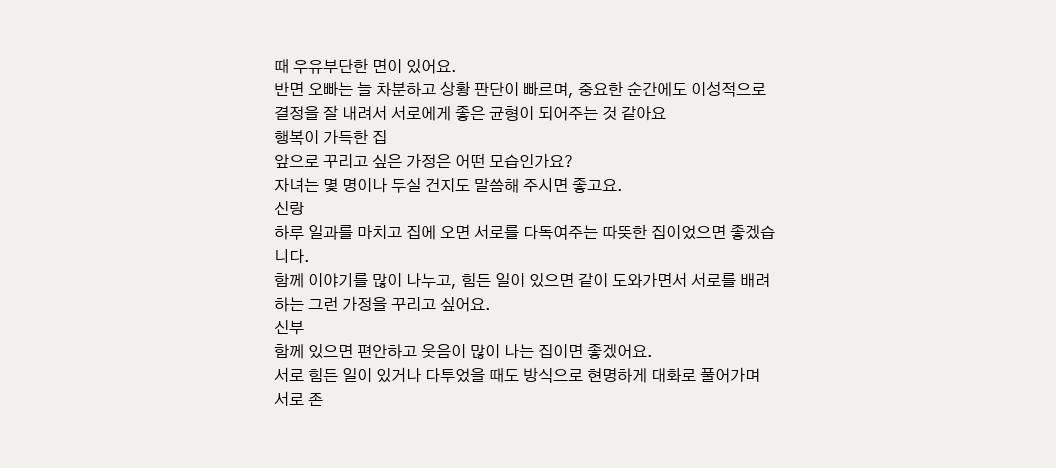때 우유부단한 면이 있어요.
반면 오빠는 늘 차분하고 상황 판단이 빠르며, 중요한 순간에도 이성적으로 결정을 잘 내려서 서로에게 좋은 균형이 되어주는 것 같아요
행복이 가득한 집
앞으로 꾸리고 싶은 가정은 어떤 모습인가요?
자녀는 몇 명이나 두실 건지도 말씀해 주시면 좋고요.
신랑
하루 일과를 마치고 집에 오면 서로를 다독여주는 따뜻한 집이었으면 좋겠습니다.
함께 이야기를 많이 나누고, 힘든 일이 있으면 같이 도와가면서 서로를 배려하는 그런 가정을 꾸리고 싶어요.
신부
함께 있으면 편안하고 웃음이 많이 나는 집이면 좋겠어요.
서로 힘든 일이 있거나 다투었을 때도 방식으로 현명하게 대화로 풀어가며 서로 존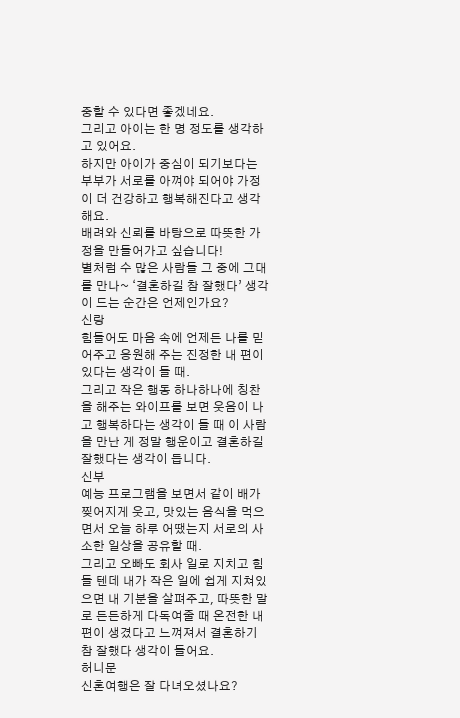중할 수 있다면 좋겠네요.
그리고 아이는 한 명 정도를 생각하고 있어요.
하지만 아이가 중심이 되기보다는 부부가 서로를 아껴야 되어야 가정이 더 건강하고 행복해진다고 생각해요.
배려와 신뢰를 바탕으로 따뜻한 가정을 만들어가고 싶습니다!
별처럼 수 많은 사람들 그 중에 그대를 만나~ ‘결혼하길 참 잘했다’ 생각이 드는 순간은 언제인가요?
신랑
힘들어도 마음 속에 언제든 나를 믿어주고 응원해 주는 진정한 내 편이 있다는 생각이 들 때.
그리고 작은 행동 하나하나에 칭찬을 해주는 와이프를 보면 웃음이 나고 행복하다는 생각이 들 때 이 사람을 만난 게 정말 행운이고 결혼하길 잘했다는 생각이 듭니다.
신부
예능 프로그램을 보면서 같이 배가 찢어지게 웃고, 맛있는 음식을 먹으면서 오늘 하루 어땠는지 서로의 사소한 일상을 공유할 때.
그리고 오빠도 회사 일로 지치고 힘들 텐데 내가 작은 일에 쉽게 지쳐있으면 내 기분을 살펴주고, 따뜻한 말로 든든하게 다독여줄 때 온전한 내편이 생겼다고 느껴져서 결혼하기 참 잘했다 생각이 들어요.
허니문
신혼여행은 잘 다녀오셨나요?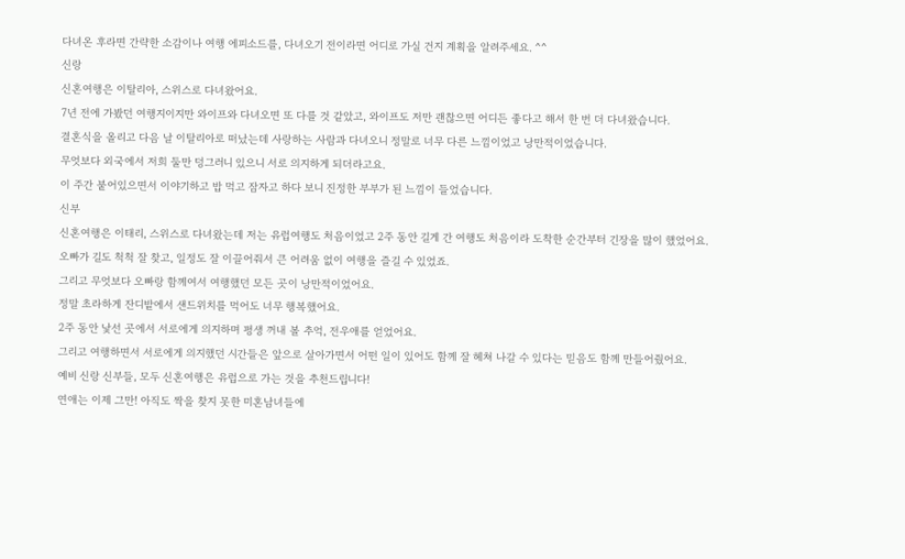다녀온 후라면 간략한 소감이나 여행 에피소드를, 다녀오기 전이라면 어디로 가실 건지 계획을 알려주세요. ^^
신랑
신혼여행은 이탈리아, 스위스로 다녀왔어요.
7년 전에 가봤던 여행지이지만 와이프와 다녀오면 또 다를 것 같았고, 와이프도 저만 괜찮으면 어디든 좋다고 해서 한 번 더 다녀왔습니다.
결혼식을 올리고 다음 날 이탈리아로 떠났는데 사랑하는 사람과 다녀오니 정말로 너무 다른 느낌이었고 낭만적이었습니다.
무엇보다 외국에서 저희 둘만 덩그러니 있으니 서로 의지하게 되더라고요.
이 주간 붙어있으면서 이야기하고 밥 먹고 잠자고 하다 보니 진정한 부부가 된 느낌이 들었습니다.
신부
신혼여행은 이태리, 스위스로 다녀왔는데 저는 유럽여행도 처음이었고 2주 동안 길게 간 여행도 처음이라 도착한 순간부터 긴장을 많이 했었어요.
오빠가 길도 척척 잘 찾고, 일정도 잘 이끌어줘서 큰 어려움 없이 여행을 즐길 수 있었죠.
그리고 무엇보다 오빠랑 함께여서 여행했던 모든 곳이 낭만적이었어요.
정말 초라하게 잔디밭에서 샌드위치를 먹어도 너무 행복했어요.
2주 동안 낯선 곳에서 서로에게 의지하며 평생 꺼내 볼 추억, 전우애를 얻었어요.
그리고 여행하면서 서로에게 의지했던 시간들은 앞으로 살아가면서 어떤 일이 있어도 함께 잘 헤쳐 나갈 수 있다는 믿음도 함께 만들어줬어요.
예비 신랑 신부들, 모두 신혼여행은 유럽으로 가는 것을 추천드립니다!
연애는 이제 그만! 아직도 짝을 찾지 못한 미혼남녀들에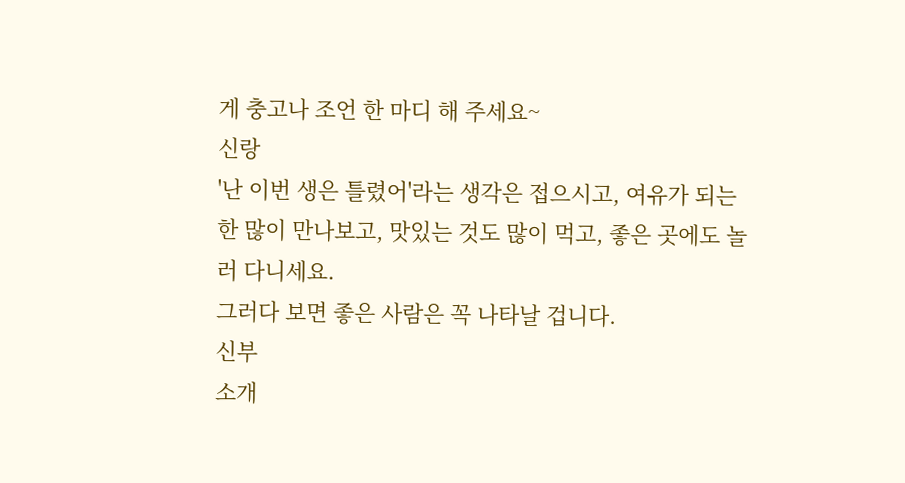게 충고나 조언 한 마디 해 주세요~
신랑
'난 이번 생은 틀렸어'라는 생각은 접으시고, 여유가 되는 한 많이 만나보고, 맛있는 것도 많이 먹고, 좋은 곳에도 놀러 다니세요.
그러다 보면 좋은 사람은 꼭 나타날 겁니다.
신부
소개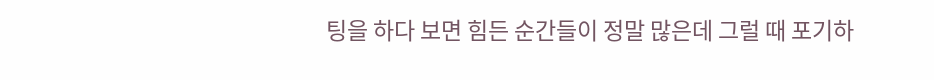팅을 하다 보면 힘든 순간들이 정말 많은데 그럴 때 포기하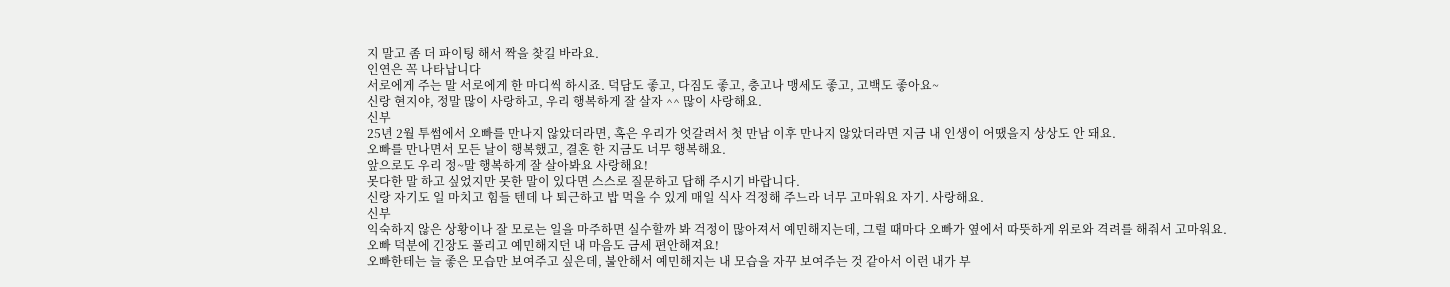지 말고 좀 더 파이팅 해서 짝을 찾길 바라요.
인연은 꼭 나타납니다
서로에게 주는 말 서로에게 한 마디씩 하시죠. 덕담도 좋고, 다짐도 좋고, 충고나 맹세도 좋고, 고백도 좋아요~
신랑 현지야, 정말 많이 사랑하고, 우리 행복하게 잘 살자 ^^ 많이 사랑해요.
신부
25년 2월 투썸에서 오빠를 만나지 않았더라면, 혹은 우리가 엇갈려서 첫 만남 이후 만나지 않았더라면 지금 내 인생이 어땠을지 상상도 안 돼요.
오빠를 만나면서 모든 날이 행복했고, 결혼 한 지금도 너무 행복해요.
앞으로도 우리 정~말 행복하게 잘 살아봐요 사랑해요!
못다한 말 하고 싶었지만 못한 말이 있다면 스스로 질문하고 답해 주시기 바랍니다.
신랑 자기도 일 마치고 힘들 텐데 나 퇴근하고 밥 먹을 수 있게 매일 식사 걱정해 주느라 너무 고마워요 자기. 사랑해요.
신부
익숙하지 않은 상황이나 잘 모로는 일을 마주하면 실수할까 봐 걱정이 많아져서 예민해지는데, 그럴 때마다 오빠가 옆에서 따뜻하게 위로와 격려를 해줘서 고마워요.
오빠 덕분에 긴장도 풀리고 예민해지던 내 마음도 금세 편안해져요!
오빠한테는 늘 좋은 모습만 보여주고 싶은데, 불안해서 예민해지는 내 모습을 자꾸 보여주는 것 같아서 이런 내가 부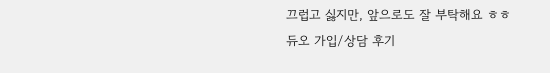끄럽고 싫지만, 앞으로도 잘 부탁해요 ㅎㅎ
듀오 가입/상담 후기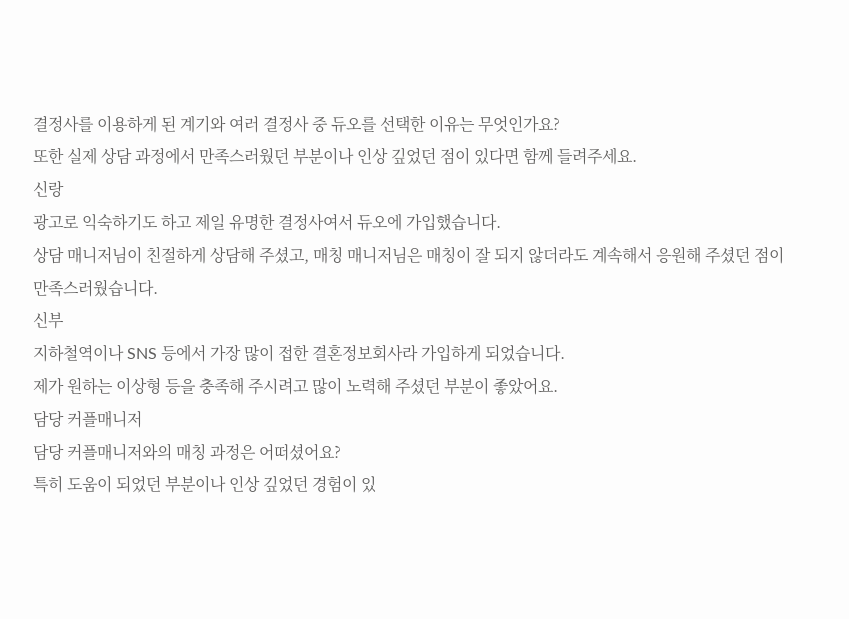결정사를 이용하게 된 계기와 여러 결정사 중 듀오를 선택한 이유는 무엇인가요?
또한 실제 상담 과정에서 만족스러웠던 부분이나 인상 깊었던 점이 있다면 함께 들려주세요.
신랑
광고로 익숙하기도 하고 제일 유명한 결정사여서 듀오에 가입했습니다.
상담 매니저님이 친절하게 상담해 주셨고, 매칭 매니저님은 매칭이 잘 되지 않더라도 계속해서 응원해 주셨던 점이 만족스러웠습니다.
신부
지하철역이나 SNS 등에서 가장 많이 접한 결혼정보회사라 가입하게 되었습니다.
제가 원하는 이상형 등을 충족해 주시려고 많이 노력해 주셨던 부분이 좋았어요.
담당 커플매니저
담당 커플매니저와의 매칭 과정은 어떠셨어요?
특히 도움이 되었던 부분이나 인상 깊었던 경험이 있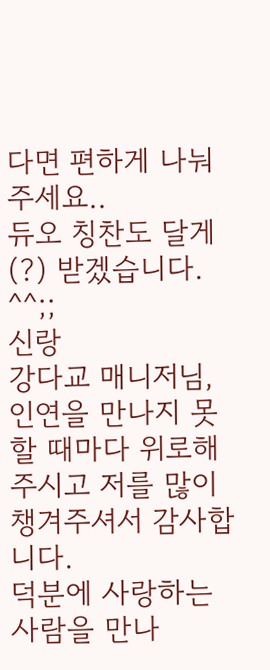다면 편하게 나눠 주세요..
듀오 칭찬도 달게(?) 받겠습니다. ^^;;
신랑
강다교 매니저님, 인연을 만나지 못할 때마다 위로해 주시고 저를 많이 챙겨주셔서 감사합니다.
덕분에 사랑하는 사람을 만나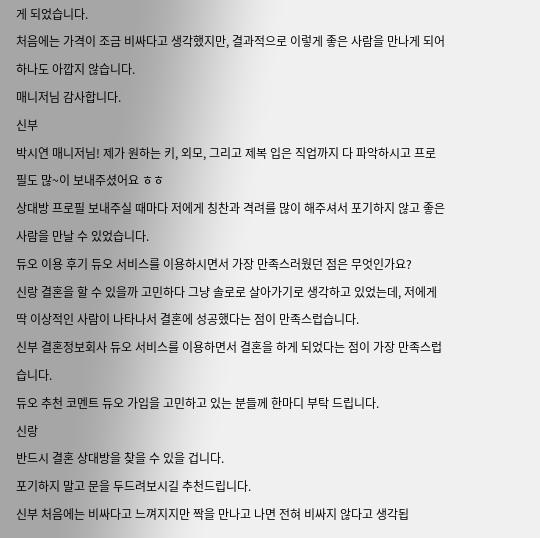게 되었습니다.
처음에는 가격이 조금 비싸다고 생각했지만, 결과적으로 이렇게 좋은 사람을 만나게 되어 하나도 아깝지 않습니다.
매니저님 감사합니다.
신부
박시연 매니저님! 제가 원하는 키, 외모, 그리고 제복 입은 직업까지 다 파악하시고 프로필도 많~이 보내주셨어요 ㅎㅎ
상대방 프로필 보내주실 때마다 저에게 칭찬과 격려를 많이 해주셔서 포기하지 않고 좋은 사람을 만날 수 있었습니다.
듀오 이용 후기 듀오 서비스를 이용하시면서 가장 만족스러웠던 점은 무엇인가요?
신랑 결혼을 할 수 있을까 고민하다 그냥 솔로로 살아가기로 생각하고 있었는데, 저에게 딱 이상적인 사람이 나타나서 결혼에 성공했다는 점이 만족스럽습니다.
신부 결혼정보회사 듀오 서비스를 이용하면서 결혼을 하게 되었다는 점이 가장 만족스럽습니다.
듀오 추천 코멘트 듀오 가입을 고민하고 있는 분들께 한마디 부탁 드립니다.
신랑
반드시 결혼 상대방을 찾을 수 있을 겁니다.
포기하지 말고 문을 두드려보시길 추천드립니다.
신부 처음에는 비싸다고 느껴지지만 짝을 만나고 나면 전혀 비싸지 않다고 생각됩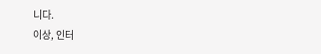니다.
이상, 인터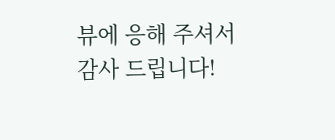뷰에 응해 주셔서 감사 드립니다!